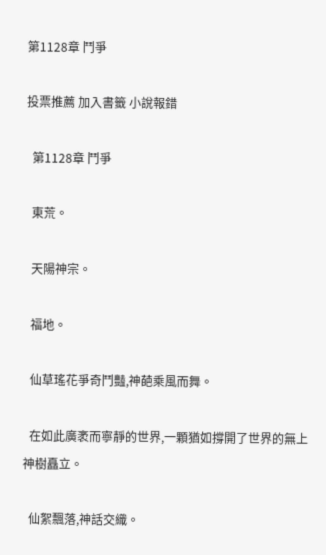第1128章 鬥爭

投票推薦 加入書籤 小說報錯

  第1128章 鬥爭

  東荒。

  天陽神宗。

  福地。

  仙草瑤花爭奇鬥豔,神葩乘風而舞。

  在如此廣袤而寧靜的世界,一顆猶如撐開了世界的無上神樹矗立。

  仙絮飄落,神話交織。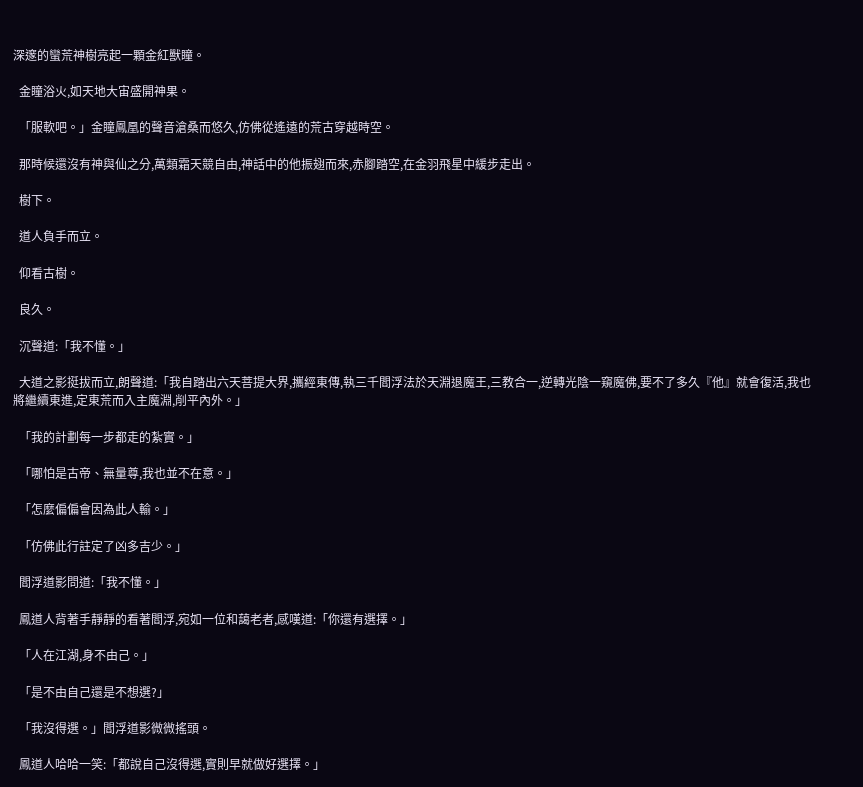深邃的蠻荒神樹亮起一顆金紅獸瞳。

  金瞳浴火,如天地大宙盛開神果。

  「服軟吧。」金瞳鳳凰的聲音滄桑而悠久,仿佛從遙遠的荒古穿越時空。

  那時候還沒有神與仙之分,萬類霜天競自由,神話中的他振翅而來,赤腳踏空,在金羽飛星中緩步走出。

  樹下。

  道人負手而立。

  仰看古樹。

  良久。

  沉聲道:「我不懂。」

  大道之影挺拔而立,朗聲道:「我自踏出六天菩提大界,攜經東傳,執三千閻浮法於天淵退魔王,三教合一,逆轉光陰一窺魔佛,要不了多久『他』就會復活,我也將繼續東進,定東荒而入主魔淵,削平內外。」

  「我的計劃每一步都走的紮實。」

  「哪怕是古帝、無量尊,我也並不在意。」

  「怎麼偏偏會因為此人輸。」

  「仿佛此行註定了凶多吉少。」

  閻浮道影問道:「我不懂。」

  鳳道人背著手靜靜的看著閻浮,宛如一位和藹老者,感嘆道:「你還有選擇。」

  「人在江湖,身不由己。」

  「是不由自己還是不想選?」

  「我沒得選。」閻浮道影微微搖頭。

  鳳道人哈哈一笑:「都說自己沒得選,實則早就做好選擇。」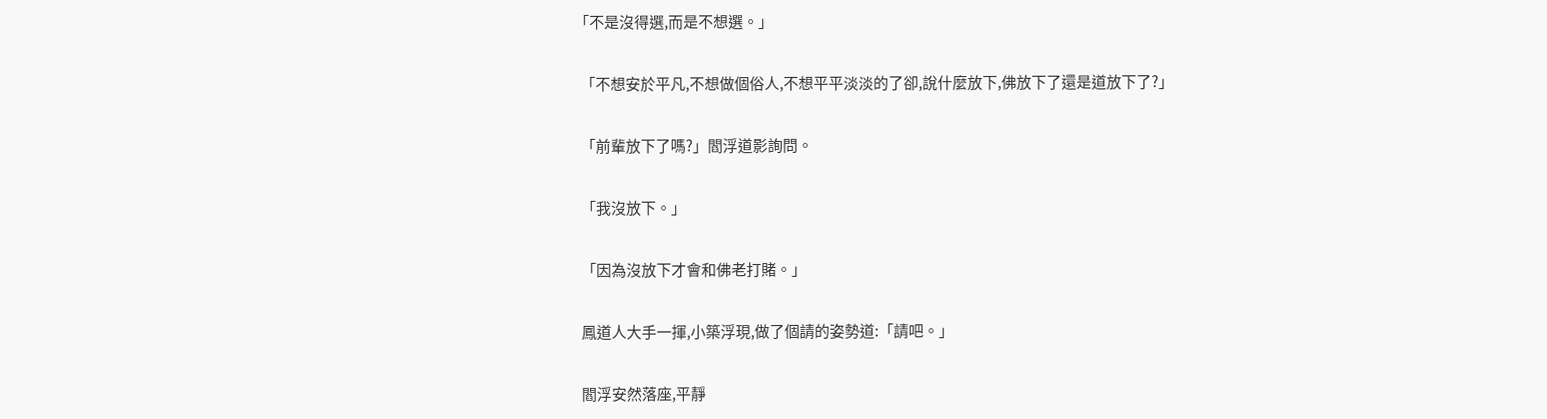「不是沒得選,而是不想選。」

  「不想安於平凡,不想做個俗人,不想平平淡淡的了卻,說什麼放下,佛放下了還是道放下了?」

  「前輩放下了嗎?」閻浮道影詢問。

  「我沒放下。」

  「因為沒放下才會和佛老打賭。」

  鳳道人大手一揮,小築浮現,做了個請的姿勢道:「請吧。」

  閻浮安然落座,平靜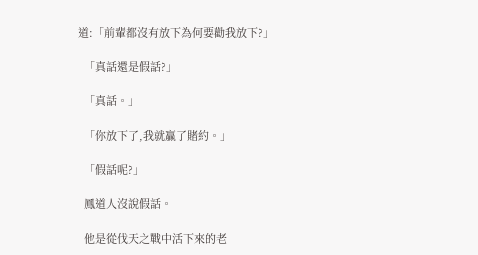道:「前輩都沒有放下為何要勸我放下?」

  「真話還是假話?」

  「真話。」

  「你放下了,我就贏了賭約。」

  「假話呢?」

  鳳道人沒說假話。

  他是從伐天之戰中活下來的老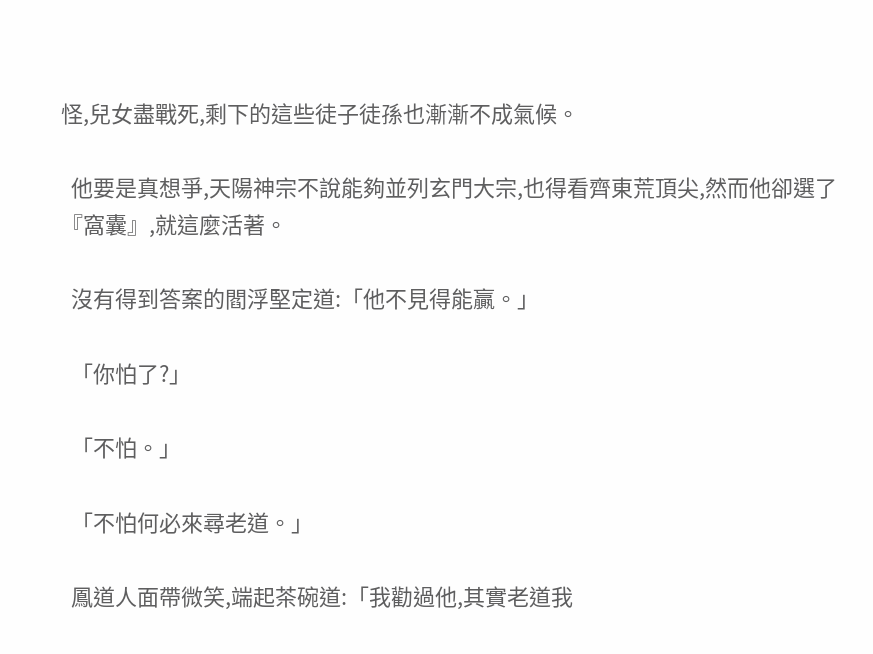怪,兒女盡戰死,剩下的這些徒子徒孫也漸漸不成氣候。

  他要是真想爭,天陽神宗不說能夠並列玄門大宗,也得看齊東荒頂尖,然而他卻選了『窩囊』,就這麼活著。

  沒有得到答案的閻浮堅定道:「他不見得能贏。」

  「你怕了?」

  「不怕。」

  「不怕何必來尋老道。」

  鳳道人面帶微笑,端起茶碗道:「我勸過他,其實老道我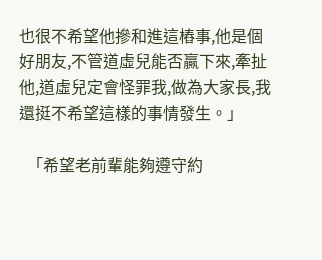也很不希望他摻和進這樁事,他是個好朋友,不管道虛兒能否贏下來,牽扯他,道虛兒定會怪罪我,做為大家長,我還挺不希望這樣的事情發生。」

  「希望老前輩能夠遵守約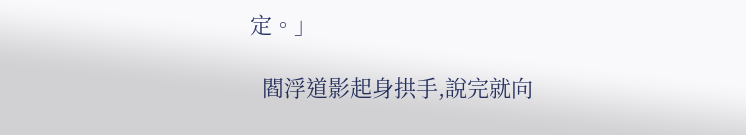定。」

  閻浮道影起身拱手,說完就向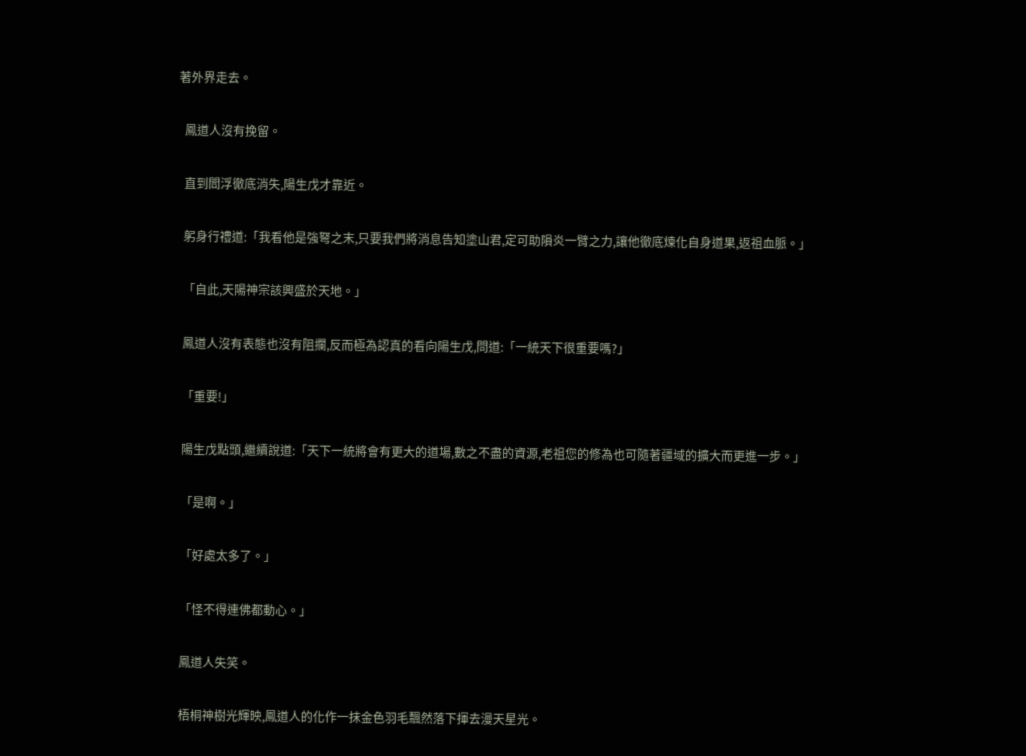著外界走去。

  鳳道人沒有挽留。

  直到閻浮徹底消失,陽生戊才靠近。

  躬身行禮道:「我看他是強弩之末,只要我們將消息告知塗山君,定可助隕炎一臂之力,讓他徹底煉化自身道果,返祖血脈。」

  「自此,天陽神宗該興盛於天地。」

  鳳道人沒有表態也沒有阻攔,反而極為認真的看向陽生戊,問道:「一統天下很重要嗎?」

  「重要!」

  陽生戊點頭,繼續說道:「天下一統將會有更大的道場,數之不盡的資源,老祖您的修為也可隨著疆域的擴大而更進一步。」

  「是啊。」

  「好處太多了。」

  「怪不得連佛都動心。」

  鳳道人失笑。

  梧桐神樹光輝映,鳳道人的化作一抹金色羽毛飄然落下揮去漫天星光。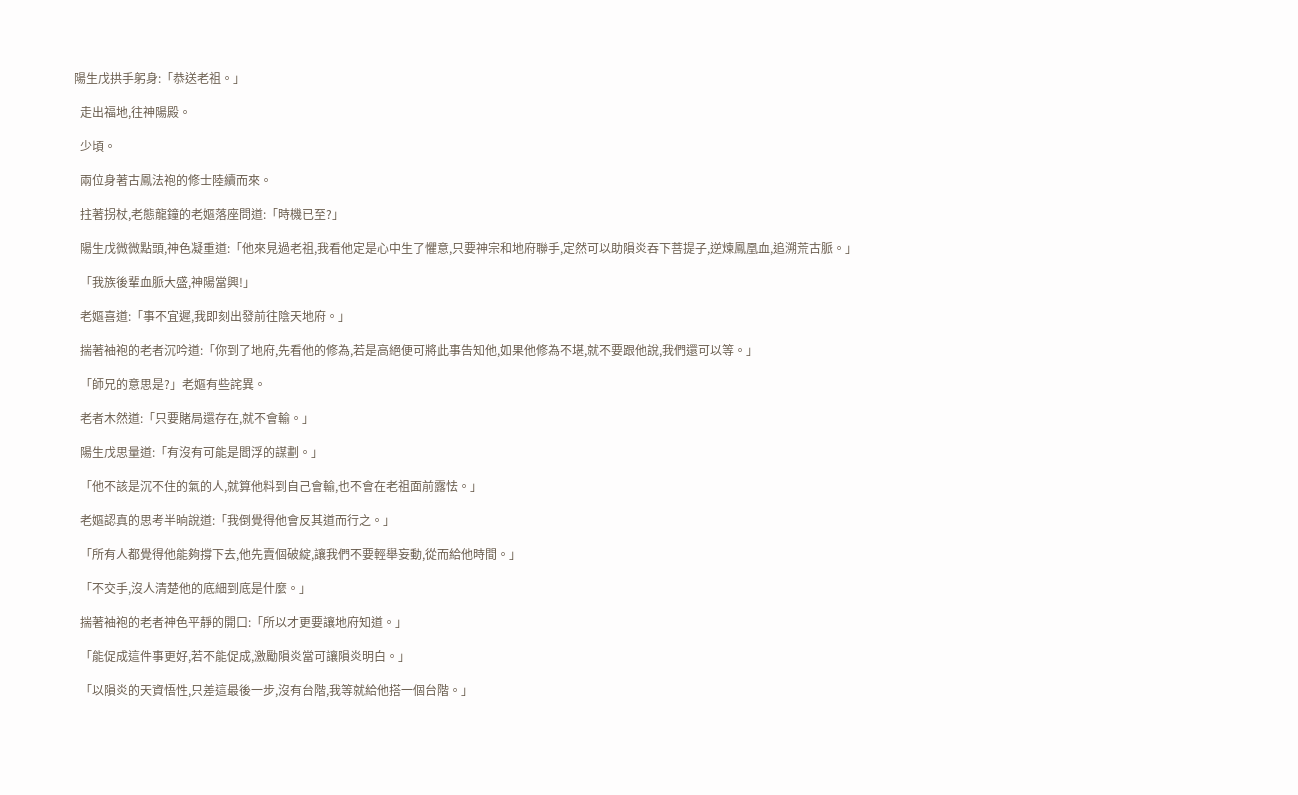陽生戊拱手躬身:「恭送老祖。」

  走出福地,往神陽殿。

  少頃。

  兩位身著古鳳法袍的修士陸續而來。

  拄著拐杖,老態龍鐘的老嫗落座問道:「時機已至?」

  陽生戊微微點頭,神色凝重道:「他來見過老祖,我看他定是心中生了懼意,只要神宗和地府聯手,定然可以助隕炎吞下菩提子,逆煉鳳凰血,追溯荒古脈。」

  「我族後輩血脈大盛,神陽當興!」

  老嫗喜道:「事不宜遲,我即刻出發前往陰天地府。」

  揣著袖袍的老者沉吟道:「你到了地府,先看他的修為,若是高絕便可將此事告知他,如果他修為不堪,就不要跟他說,我們還可以等。」

  「師兄的意思是?」老嫗有些詫異。

  老者木然道:「只要賭局還存在,就不會輸。」

  陽生戊思量道:「有沒有可能是閻浮的謀劃。」

  「他不該是沉不住的氣的人,就算他料到自己會輸,也不會在老祖面前露怯。」

  老嫗認真的思考半晌說道:「我倒覺得他會反其道而行之。」

  「所有人都覺得他能夠撐下去,他先賣個破綻,讓我們不要輕舉妄動,從而給他時間。」

  「不交手,沒人清楚他的底細到底是什麼。」

  揣著袖袍的老者神色平靜的開口:「所以才更要讓地府知道。」

  「能促成這件事更好,若不能促成,激勵隕炎當可讓隕炎明白。」

  「以隕炎的天資悟性,只差這最後一步,沒有台階,我等就給他搭一個台階。」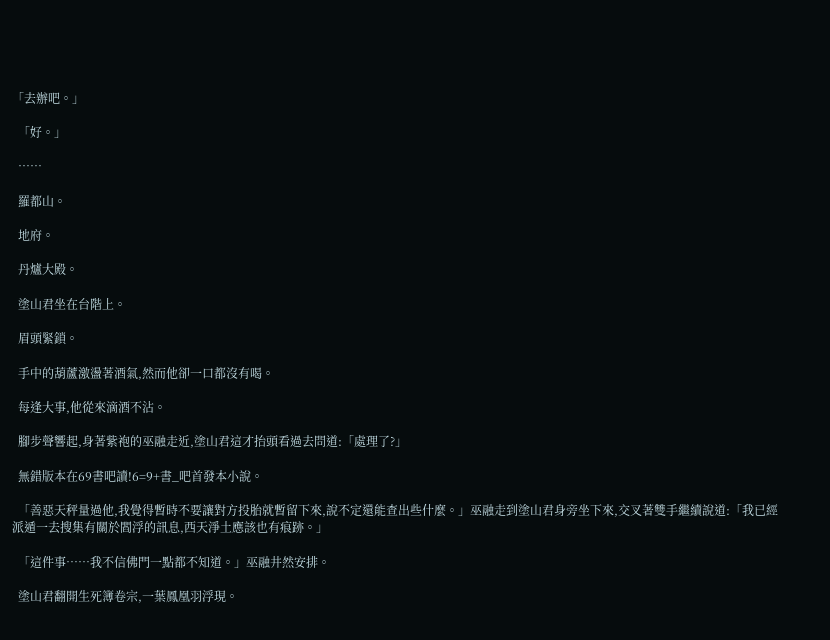「去辦吧。」

  「好。」

  ……

  羅都山。

  地府。

  丹爐大殿。

  塗山君坐在台階上。

  眉頭緊鎖。

  手中的葫蘆激盪著酒氣,然而他卻一口都沒有喝。

  每逢大事,他從來滴酒不沾。

  腳步聲響起,身著紫袍的巫融走近,塗山君這才抬頭看過去問道:「處理了?」

  無錯版本在69書吧讀!6=9+書_吧首發本小說。

  「善惡天秤量過他,我覺得暫時不要讓對方投胎就暫留下來,說不定還能查出些什麼。」巫融走到塗山君身旁坐下來,交叉著雙手繼續說道:「我已經派遁一去搜集有關於閻浮的訊息,西天淨土應該也有痕跡。」

  「這件事……我不信佛門一點都不知道。」巫融井然安排。

  塗山君翻開生死簿卷宗,一葉鳳凰羽浮現。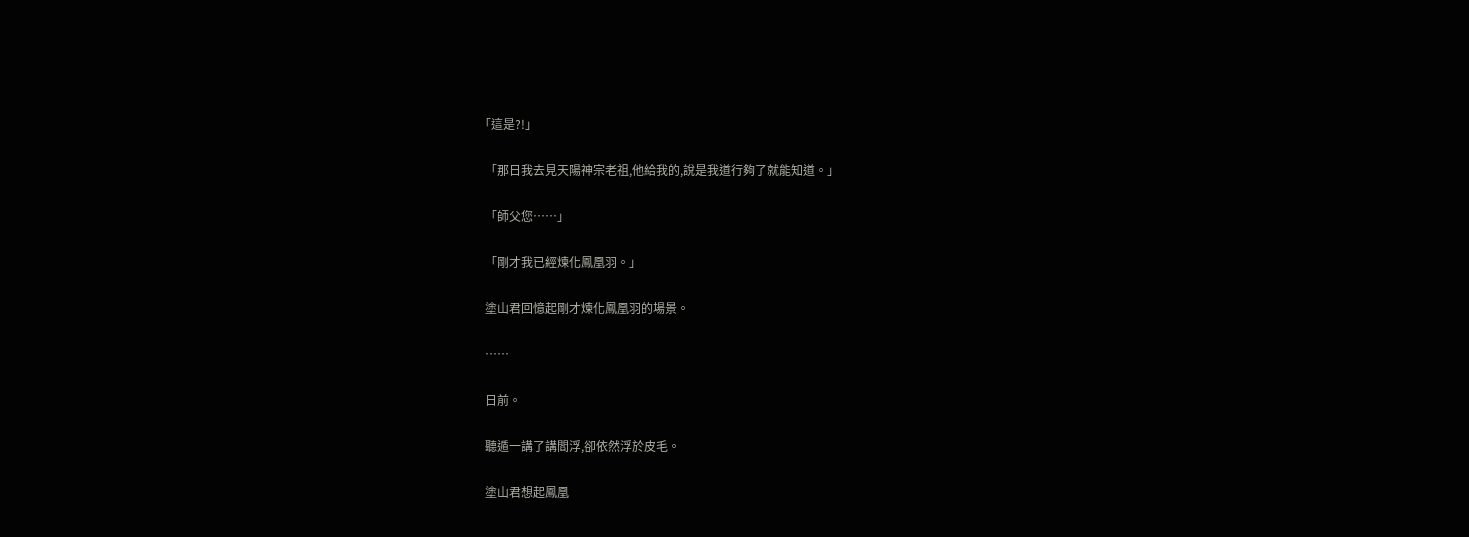「這是?!」

  「那日我去見天陽神宗老祖,他給我的,說是我道行夠了就能知道。」

  「師父您……」

  「剛才我已經煉化鳳凰羽。」

  塗山君回憶起剛才煉化鳳凰羽的場景。

  ……

  日前。

  聽遁一講了講閻浮,卻依然浮於皮毛。

  塗山君想起鳳凰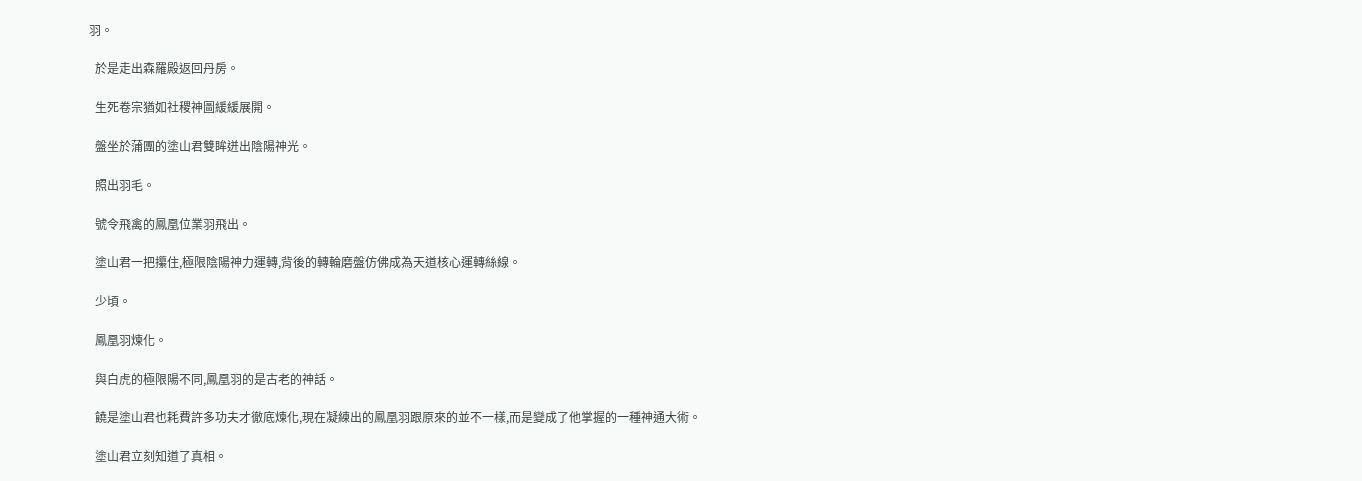羽。

  於是走出森羅殿返回丹房。

  生死卷宗猶如社稷神圖緩緩展開。

  盤坐於蒲團的塗山君雙眸迸出陰陽神光。

  照出羽毛。

  號令飛禽的鳳凰位業羽飛出。

  塗山君一把攥住,極限陰陽神力運轉,背後的轉輪磨盤仿佛成為天道核心運轉絲線。

  少頃。

  鳳凰羽煉化。

  與白虎的極限陽不同,鳳凰羽的是古老的神話。

  饒是塗山君也耗費許多功夫才徹底煉化,現在凝練出的鳳凰羽跟原來的並不一樣,而是變成了他掌握的一種神通大術。

  塗山君立刻知道了真相。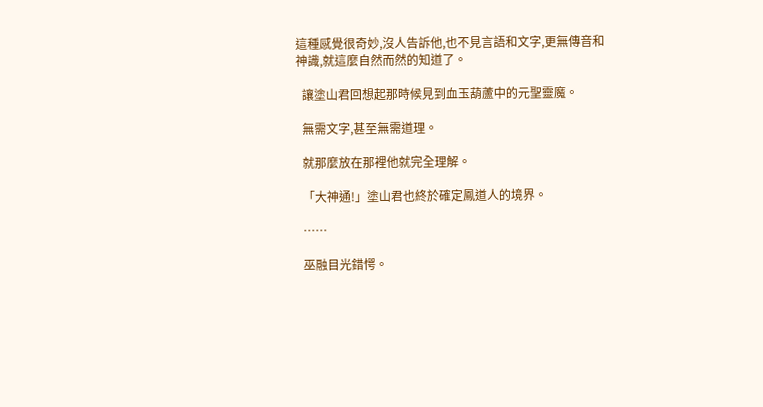這種感覺很奇妙,沒人告訴他,也不見言語和文字,更無傳音和神識,就這麼自然而然的知道了。

  讓塗山君回想起那時候見到血玉葫蘆中的元聖靈魔。

  無需文字,甚至無需道理。

  就那麼放在那裡他就完全理解。

  「大神通!」塗山君也終於確定鳳道人的境界。

  ……

  巫融目光錯愕。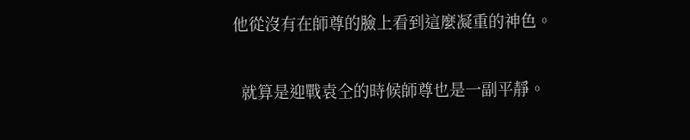他從沒有在師尊的臉上看到這麼凝重的神色。

  就算是迎戰袁仝的時候師尊也是一副平靜。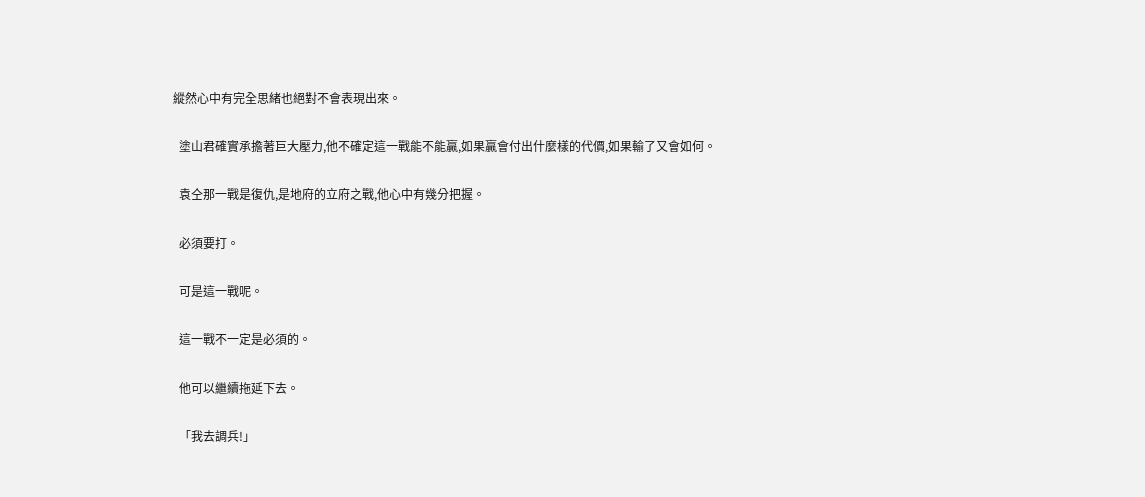縱然心中有完全思緒也絕對不會表現出來。

  塗山君確實承擔著巨大壓力,他不確定這一戰能不能贏,如果贏會付出什麼樣的代價,如果輸了又會如何。

  袁仝那一戰是復仇,是地府的立府之戰,他心中有幾分把握。

  必須要打。

  可是這一戰呢。

  這一戰不一定是必須的。

  他可以繼續拖延下去。

  「我去調兵!」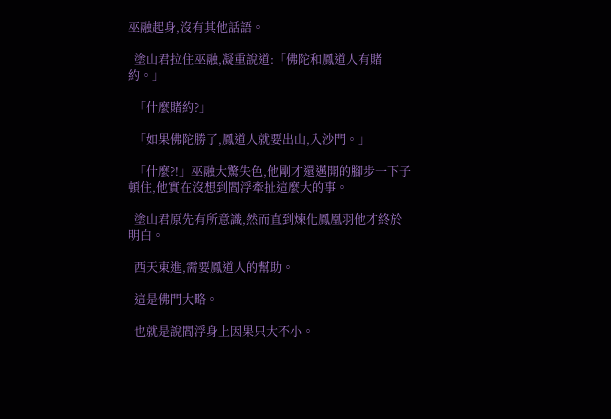巫融起身,沒有其他話語。

  塗山君拉住巫融,凝重說道:「佛陀和鳳道人有賭約。」

  「什麼賭約?」

  「如果佛陀勝了,鳳道人就要出山,入沙門。」

  「什麼?!」巫融大驚失色,他剛才還邁開的腳步一下子頓住,他實在沒想到閻浮牽扯這麼大的事。

  塗山君原先有所意識,然而直到煉化鳳凰羽他才終於明白。

  西天東進,需要鳳道人的幫助。

  這是佛門大略。

  也就是說閻浮身上因果只大不小。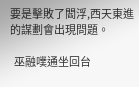要是擊敗了閻浮,西天東進的謀劃會出現問題。

  巫融噗通坐回台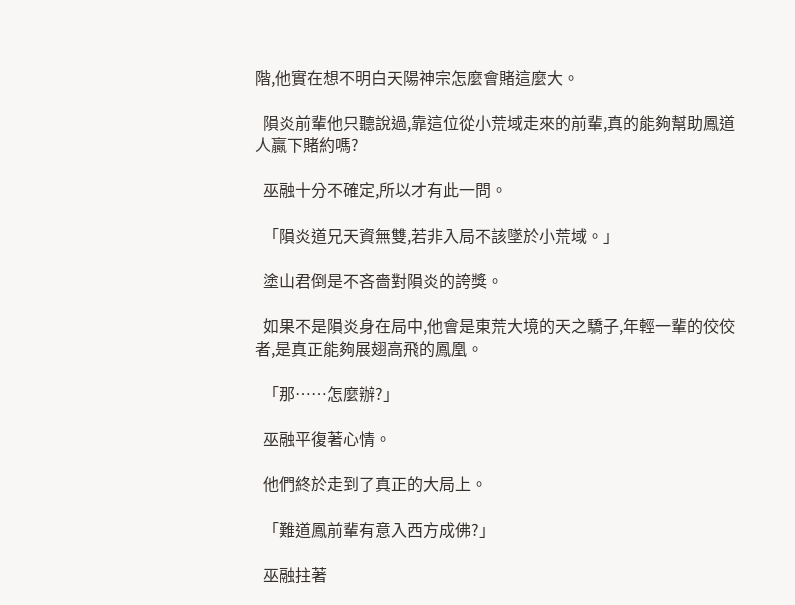階,他實在想不明白天陽神宗怎麼會賭這麼大。

  隕炎前輩他只聽說過,靠這位從小荒域走來的前輩,真的能夠幫助鳳道人贏下賭約嗎?

  巫融十分不確定,所以才有此一問。

  「隕炎道兄天資無雙,若非入局不該墜於小荒域。」

  塗山君倒是不吝嗇對隕炎的誇獎。

  如果不是隕炎身在局中,他會是東荒大境的天之驕子,年輕一輩的佼佼者,是真正能夠展翅高飛的鳳凰。

  「那……怎麼辦?」

  巫融平復著心情。

  他們終於走到了真正的大局上。

  「難道鳳前輩有意入西方成佛?」

  巫融拄著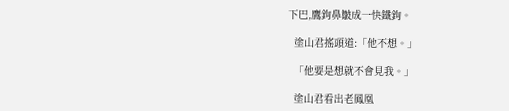下巴,鷹鉤鼻皺成一快鐵鉤。

  塗山君搖頭道:「他不想。」

  「他要是想就不會見我。」

  塗山君看出老鳳凰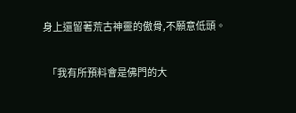身上還留著荒古神靈的傲骨,不願意低頭。

  「我有所預料會是佛門的大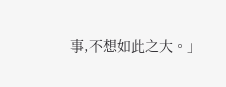事,不想如此之大。」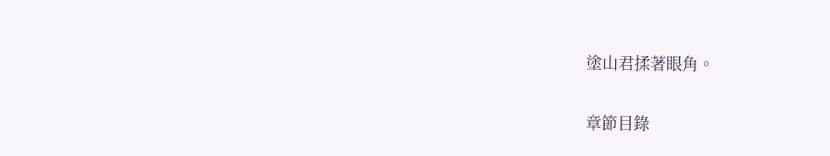塗山君揉著眼角。

章節目錄